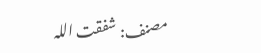مصنف: شفقت اللہ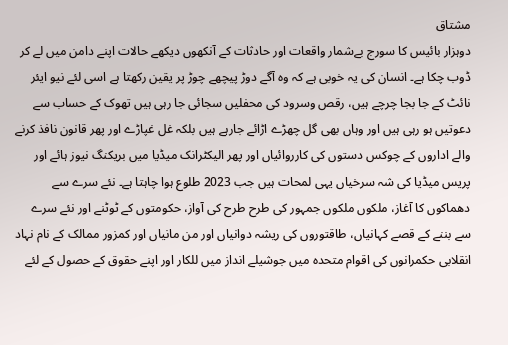مشتاق
دوہزار بائیس کا سورج بےشمار واقعات اور حادثات کے آنکھوں دیکھے حالات اپنے دامن میں لے کر ڈوب چکا ہے۔ انسان کی یہ خوبی ہے کہ وہ آگے دوڑ پیچھے چوڑ پر یقین رکھتا ہے اسی لئے نیو ایئر نائٹ کے جا بجا چرچے ہیں، رقص وسرود کی محفلیں سجائی جا رہی ہیں تھوک کے حساب سے دعوتیں ہو رہی ہیں اور وہاں بھی گل چھڑے اڑائے جارہے ہیں بلکہ غل غپاڑے اور پھر قانون نافذ کرنے والے اداروں کے چوکس دستوں کی کارروائیاں اور پھر الیکٹرانک میڈیا میں بریکنگ نیوز ہائے اور پریس میڈیا کی شہ سرخیاں یہی لمحات ہیں جب 2023 طلوع ہوا چاہتا ہے۔ نئے سرے سے دھماکوں کا آغاز، ملکوں ملکوں جمہور کی طرح طرح کی آواز، حکومتوں کے ٹوٹنے اور نئے سرے سے بننے کے قصے کہانیاں، طاقتوروں کی ریشہ دوانیاں اور من مانیاں اور کمزور ممالک کے نام نہاد انقلابی حکمرانوں کی اقوام متحدہ میں جوشیلے انداز میں للکار اور اپنے حقوق کے حصول کے لئے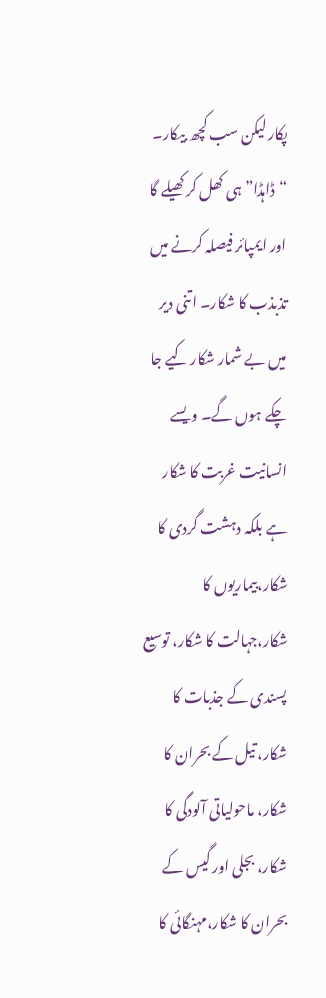پکار لیکن سب کچھ بیکار۔ “ڈاہڈا” ہی کھل کر کھیلے گا اور ایمپائر فیصلہ کرنے میں تذبذب کا شکار۔ اتنی دیر میں بے شمار شکار کیے جا چکے ہوں گے۔ ویسے انسانیت غربت کا شکار ہے بلکہ دہشت گردی کا شکار،بیماریوں کا شکار،جہالت کا شکار، توسیع پسندی کے جذبات کا شکار، تیل کے بحران کا شکار، ماحولیاتی آلودگی کا شکار، بجلی اور گیس کے بحران کا شکار،مہنگائی کا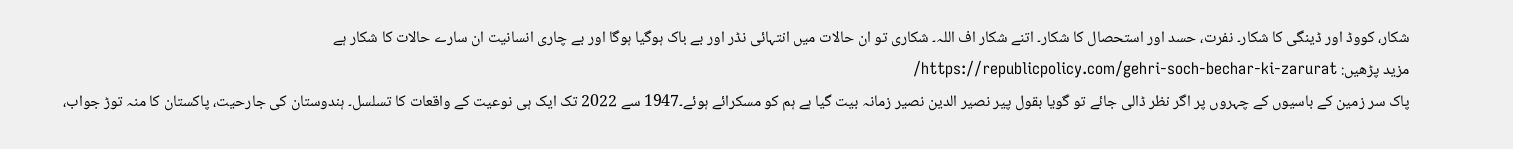شکار، کووڈ اور ڈینگی کا شکار۔ نفرت، حسد اور استحصال کا شکار۔ اتنے شکار اف اللہ۔ شکاری تو ان حالات میں انتہائی نڈر اور بے باک ہوگیا ہوگا اور بے چاری انسانیت ان سارے حالات کا شکار ہے
مزید پڑھیں: https://republicpolicy.com/gehri-soch-bechar-ki-zarurat/
پاک سر زمین کے باسیوں کے چہروں پر اگر نظر ڈالی جائے تو گویا بقول پیر نصیر الدین نصیر زمانہ بیت گیا ہے ہم کو مسکرائے ہوئے۔1947 سے 2022 تک ایک ہی نوعیت کے واقعات کا تسلسل۔ ہندوستان کی جارحیت، پاکستان کا منہ توڑ جواب،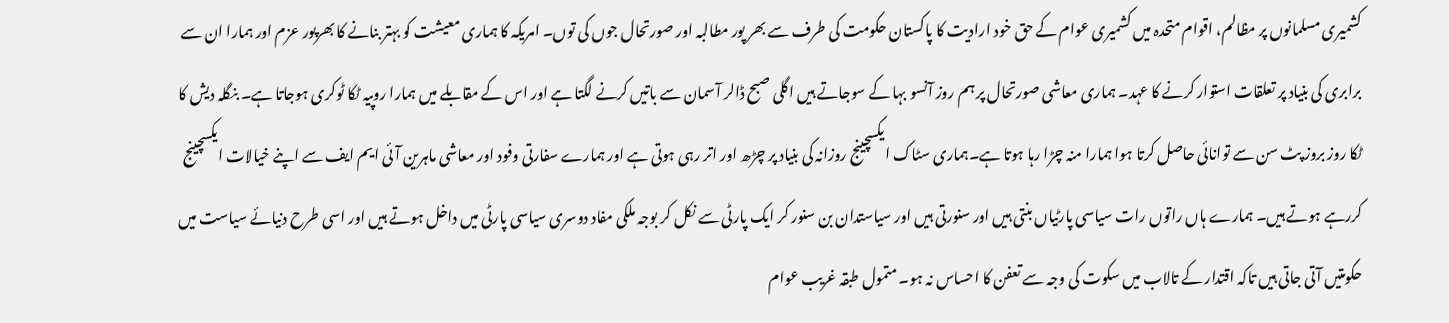کشمیری مسلمانوں پر مظالم، اقوام متحدہ میں کشمیری عوام کے حق خود ارادیت کا پاکستان حکومت کی طرف سے بھر پور مطالبہ اور صورتحال جوں کی توں۔ امریکہ کا ہماری معیشت کو بہتر بنانے کا بھرپور عزم اور ہمارا ان سے برابری کی بنیاد پر تعلقات استوار کرنے کا عہد۔ ہماری معاشی صورتحال پر ہم روز آنسو بہا کے سوجاتے ہیں اگلی صبح ڈالر آسمان سے باتیں کرنے لگتا ہے اور اس کے مقابلے میں ہمارا روپیہ ٹکا ٹوکری ہوجاتا ہے۔ بنگلہ دیش کا ٹکا روز بروز پٹ سن سے توانائی حاصل کرتا ہوا ہمارا منہ چڑا رہا ہوتا ہے۔ہماری سٹاک ایکسچینج روزانہ کی بنیاد پر چڑھ اور اتر رہی ہوتی ہے اور ہمارے سفارتی وفود اور معاشی ماہرین آئی ایم ایف سے اپنے خیالات ایکسچینج کررہے ہوتے ہیں۔ ہمارے ہاں راتوں رات سیاسی پارٹیاں بنتی ہیں اور سنورتی ہیں اور سیاستدان بن سنور کر ایک پارٹی سے نکل کر بوجہ ملکی مفاد دوسری سیاسی پارٹی میں داخل ہوتے ہیں اور اسی طرح دنیائے سیاست میں حکومتیں آتی جاتی ہیں تاکہ اقتدار کے تالاب میں سکوت کی وجہ سے تعفن کا احساس نہ ہو۔ متمول طبقہ غریب عوام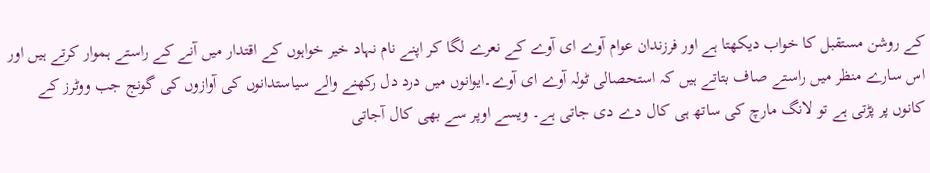کے روشن مستقبل کا خواب دیکھتا ہے اور فرزندان عوام آوے ای آوے کے نعرے لگا کر اپنے نام نہاد خیر خواہوں کے اقتدار میں آنے کے راستے ہموار کرتے ہیں اور اس سارے منظر میں راستے صاف بتاتے ہیں کہ استحصالی ٹولہ آوے ای آوے۔ایوانوں میں درد دل رکھنے والے سیاستدانوں کی آوازوں کی گونج جب ووٹرز کے کانوں پر پڑتی ہے تو لانگ مارچ کی ساتھ ہی کال دے دی جاتی ہے۔ ویسے اوپر سے بھی کال آجاتی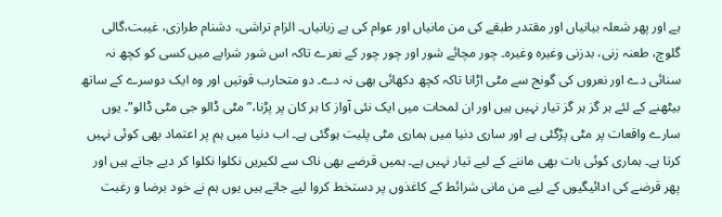ہے اور پھر شعلہ بیانیاں اور مقتدر طبقے کی من مانیاں اور عوام کی بے زبانیاں۔ الزام تراشی، دشنام طرازی، غیبت،گالی گلوچ، طعنہ زنی، بدزنی وغیرہ وغیرہ۔ چور مچائے شور اور چور چور کے نعرے تاکہ اس شور شرابے میں کسی کو کچھ نہ سنائی دے اور نعروں کی گونج سے مٹی اڑانا تاکہ کچھ دکھائی بھی نہ دے۔ دو متحارب قوتیں اور وہ ایک دوسرے کے ساتھ بیٹھنے کے لئے ہر گز ہر گز تیار نہیں ہیں اور ان لمحات میں ایک نئی آواز کا ہر کان پر پڑنا،”مٹی ڈالو جی مٹی ڈالو”۔ یوں سارے واقعات پر مٹی پڑگئی ہے اور ساری دنیا میں ہماری مٹی پلیت ہوگئی ہے۔ اب دنیا میں ہم پر اعتماد بھی کوئی نہیں کرتا ہے۔ ہماری کوئی بات بھی ماننے کے لیے تیار نہیں ہے۔ ہمیں قرضے بھی ناک سے لکیریں نکلوا نکلوا کر دیے جاتے ہیں اور پھر قرضے کی ادائیگیوں کے لیے من مانی شرائط کے کاغذوں پر دستخط کروا لیے جاتے ہیں یوں ہم نے خود برضا و رغبت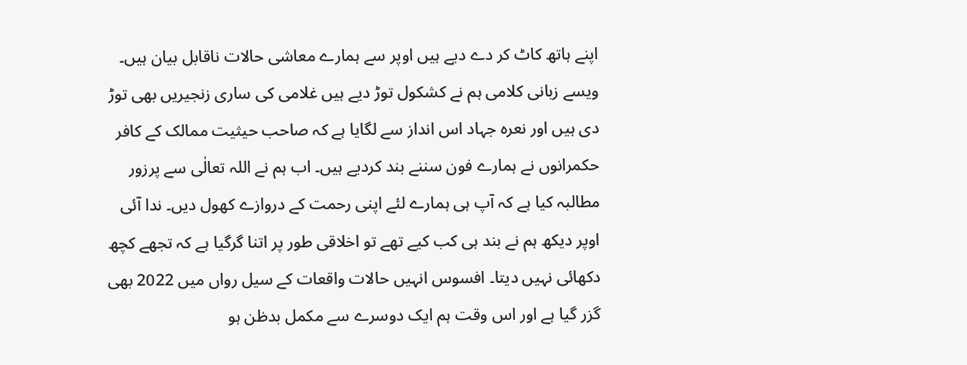اپنے ہاتھ کاٹ کر دے دیے ہیں اوپر سے ہمارے معاشی حالات ناقابل بیان ہیں۔ ویسے زبانی کلامی ہم نے کشکول توڑ دیے ہیں غلامی کی ساری زنجیریں بھی توڑ دی ہیں اور نعرہ جہاد اس انداز سے لگایا ہے کہ صاحب حیثیت ممالک کے کافر حکمرانوں نے ہمارے فون سننے بند کردیے ہیں۔ اب ہم نے اللہ تعالٰی سے پرزور مطالبہ کیا ہے کہ آپ ہی ہمارے لئے اپنی رحمت کے دروازے کھول دیں۔ ندا آئی اوپر دیکھ ہم نے بند ہی کب کیے تھے تو اخلاقی طور پر اتنا گرگیا ہے کہ تجھے کچھ دکھائی نہیں دیتا۔ افسوس انہیں حالات واقعات کے سیل رواں میں 2022 بھی گزر گیا ہے اور اس وقت ہم ایک دوسرے سے مکمل بدظن ہو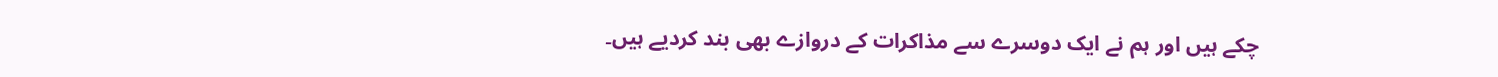چکے ہیں اور ہم نے ایک دوسرے سے مذاکرات کے دروازے بھی بند کردیے ہیں۔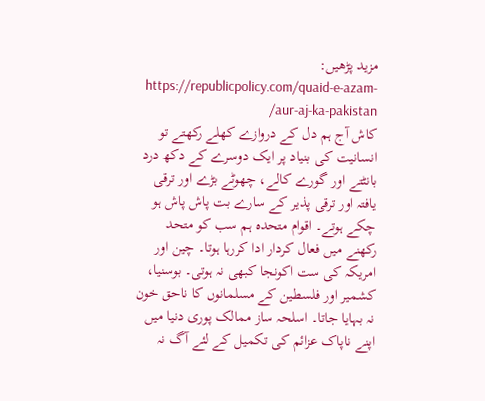مزید پڑھیں: https://republicpolicy.com/quaid-e-azam-aur-aj-ka-pakistan/
کاش آج ہم دل کے دروازے کھلے رکھتے تو انسانیت کی بنیاد پر ایک دوسرے کے دکھ درد بانٹتے اور گورے کالے، چھوٹے بڑے اور ترقی یافتہ اور ترقی پذیر کے سارے بت پاش پاش ہو چکے ہوتے۔ اقوام متحدہ ہم سب کو متحد رکھنے میں فعال کردار ادا کررہا ہوتا۔ چین اور امریکہ کی ست اکونجا کبھی نہ ہوتی۔ بوسنیا، کشمیر اور فلسطین کے مسلمانوں کا ناحق خون نہ بہایا جاتا۔ اسلحہ ساز ممالک پوری دنیا میں اپنے ناپاک عزائم کی تکمیل کے لئے آگ نہ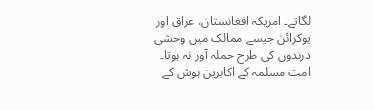لگاتے۔ امریکہ افغانستان، عراق اور یوکرائن جیسے ممالک میں وحشی درندوں کی طرح حملہ آور نہ ہوتا۔ امت مسلمہ کے اکابرین ہوش کے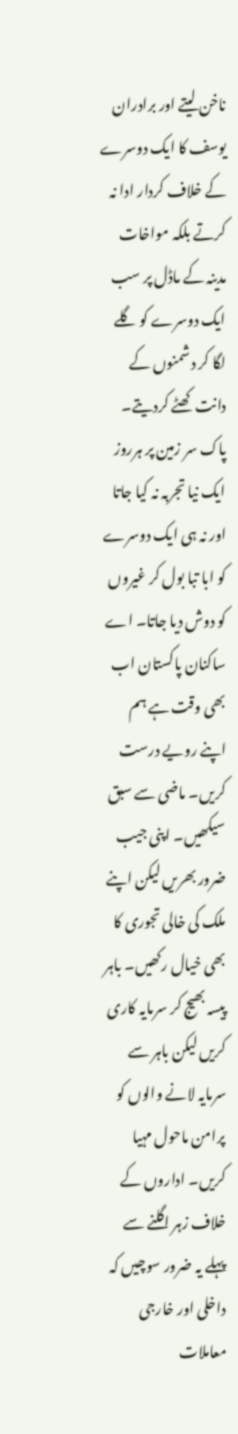ناخن لیتے اور برادران یوسف کا ایک دوسرے کے خلاف کردار ادا نہ کرتے بلکہ مواخات مدینہ کے ماڈل پر سب ایک دوسرے کو گلے لگا کر دشمنوں کے دانت کھٹے کردیتے۔ پاک سر زمین پر ہرروز ایک نیا تجربہ نہ کیا جاتا اور نہ ہی ایک دوسرے کو ابا تبا بول کر غیروں کو دوش دیا جاتا۔ اے ساکنان پاکستان اب بھی وقت ہے ہم اپنے رویے درست کریں۔ ماضی سے سبق سیکھیں۔ اپنی جیب ضرور بھریں لیکن اپنے ملک کی خالی تجوری کا بھی خیال رکھیں۔ باہر پیسہ بھیج کر سرمایہ کاری کریں لیکن باہر سے سرمایہ لانے والوں کو پرامن ماحول مہیا کریں۔ اداروں کے خلاف زہر اگلنے سے پہلے یہ ضرور سوچیں کہ داخلی اور خارجی معاملات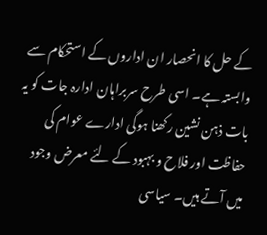کے حل کا انحصار ان اداروں کے استحکام سے وابستہ ہے۔ اسی طرح سربراہان ادارہ جات کو یہ بات ذہن نشین رکھنا ہوگی ادارے عوام کی حفاظت اور فلاح و بہبود کے لئے معرض وجود میں آتے ہیں۔ سیاسی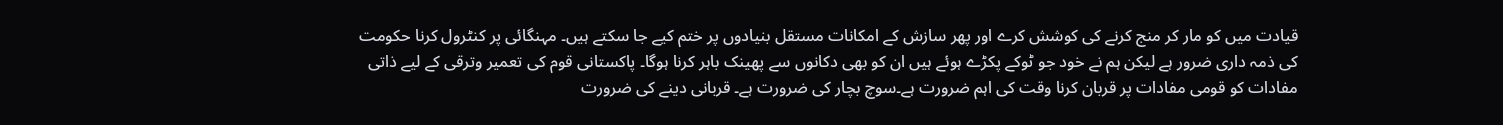قیادت میں کو مار کر منج کرنے کی کوشش کرے اور پھر سازش کے امکانات مستقل بنیادوں پر ختم کیے جا سکتے ہیں۔ مہنگائی پر کنٹرول کرنا حکومت کی ذمہ داری ضرور ہے لیکن ہم نے خود جو ٹوکے پکڑے ہوئے ہیں ان کو بھی دکانوں سے پھینک باہر کرنا ہوگا۔ پاکستانی قوم کی تعمیر وترقی کے لیے ذاتی مفادات کو قومی مفادات پر قربان کرنا وقت کی اہم ضرورت ہے۔سوچ بچار کی ضرورت ہے۔ قربانی دینے کی ضرورت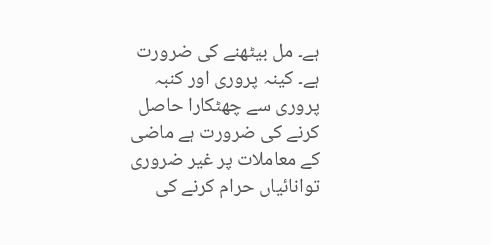ہے۔ مل بیٹھنے کی ضرورت ہے۔ کینہ پروری اور کنبہ پروری سے چھٹکارا حاصل کرنے کی ضرورت ہے ماضی کے معاملات پر غیر ضروری توانائیاں حرام کرنے کی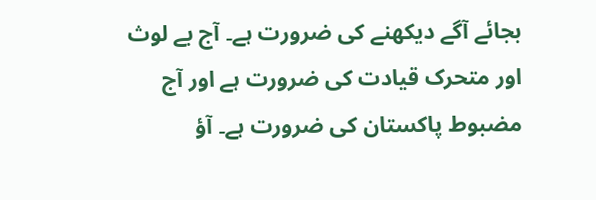بجائے آگے دیکھنے کی ضرورت ہے۔ آج بے لوث اور متحرک قیادت کی ضرورت ہے اور آج مضبوط پاکستان کی ضرورت ہے۔ آؤ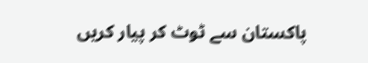پاکستان سے ٹوٹ کر پیار کریں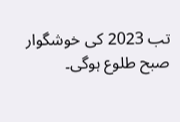تب 2023 کی خوشگوار صبح طلوع ہوگی۔